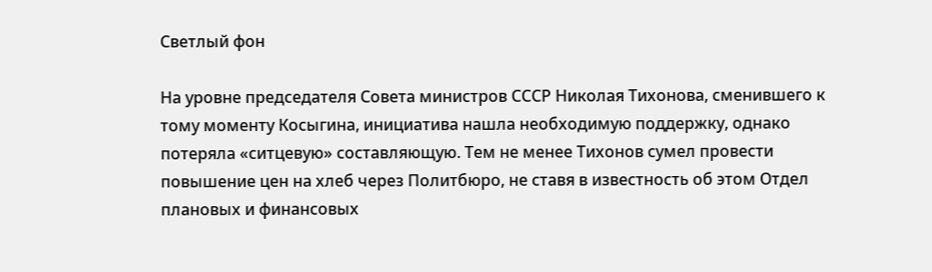Светлый фон

На уровне председателя Совета министров СССР Николая Тихонова, сменившего к тому моменту Косыгина, инициатива нашла необходимую поддержку, однако потеряла «ситцевую» составляющую. Тем не менее Тихонов сумел провести повышение цен на хлеб через Политбюро, не ставя в известность об этом Отдел плановых и финансовых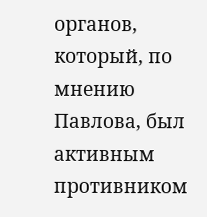органов, который, по мнению Павлова, был активным противником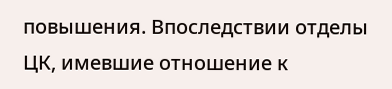повышения. Впоследствии отделы ЦК, имевшие отношение к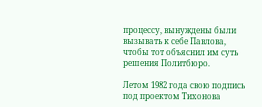процессу, вынуждены были вызывать к себе Павлова, чтобы тот объяснил им суть решения Политбюро.

Летом 1982 года свою подпись под проектом Тихонова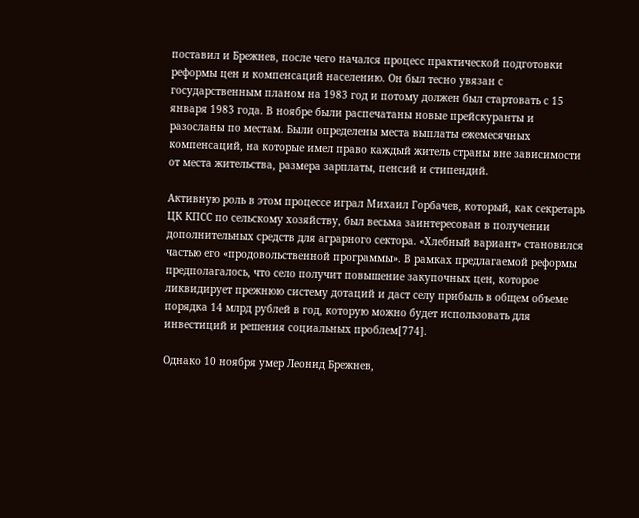поставил и Брежнев, после чего начался процесс практической подготовки реформы цен и компенсаций населению. Он был тесно увязан с государственным планом на 1983 год и потому должен был стартовать с 15 января 1983 года. В ноябре были распечатаны новые прейскуранты и разосланы по местам. Были определены места выплаты ежемесячных компенсаций, на которые имел право каждый житель страны вне зависимости от места жительства, размера зарплаты, пенсий и стипендий.

Активную роль в этом процессе играл Михаил Горбачев, который, как секретарь ЦК КПСС по сельскому хозяйству, был весьма заинтересован в получении дополнительных средств для аграрного сектора. «Хлебный вариант» становился частью его «продовольственной программы». В рамках предлагаемой реформы предполагалось, что село получит повышение закупочных цен, которое ликвидирует прежнюю систему дотаций и даст селу прибыль в общем объеме порядка 14 млрд рублей в год, которую можно будет использовать для инвестиций и решения социальных проблем[774].

Однако 10 ноября умер Леонид Брежнев,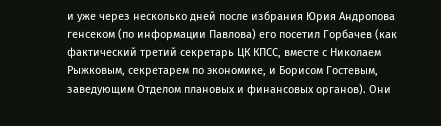и уже через несколько дней после избрания Юрия Андропова генсеком (по информации Павлова) его посетил Горбачев (как фактический третий секретарь ЦК КПСС, вместе с Николаем Рыжковым, секретарем по экономике, и Борисом Гостевым, заведующим Отделом плановых и финансовых органов). Они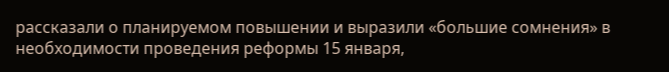рассказали о планируемом повышении и выразили «большие сомнения» в необходимости проведения реформы 15 января,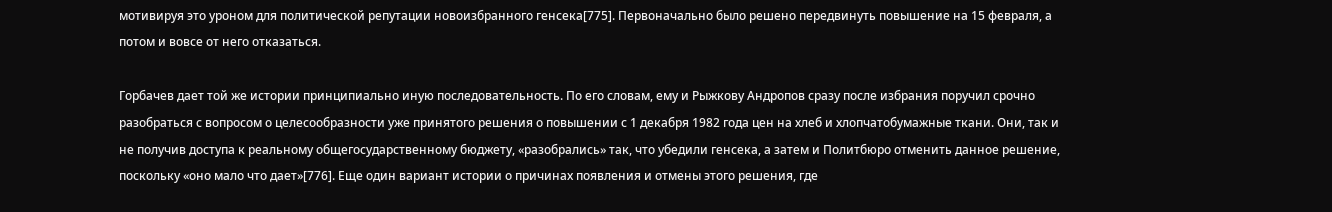мотивируя это уроном для политической репутации новоизбранного генсека[775]. Первоначально было решено передвинуть повышение на 15 февраля, а потом и вовсе от него отказаться.

Горбачев дает той же истории принципиально иную последовательность. По его словам, ему и Рыжкову Андропов сразу после избрания поручил срочно разобраться с вопросом о целесообразности уже принятого решения о повышении с 1 декабря 1982 года цен на хлеб и хлопчатобумажные ткани. Они, так и не получив доступа к реальному общегосударственному бюджету, «разобрались» так, что убедили генсека, а затем и Политбюро отменить данное решение, поскольку «оно мало что дает»[776]. Еще один вариант истории о причинах появления и отмены этого решения, где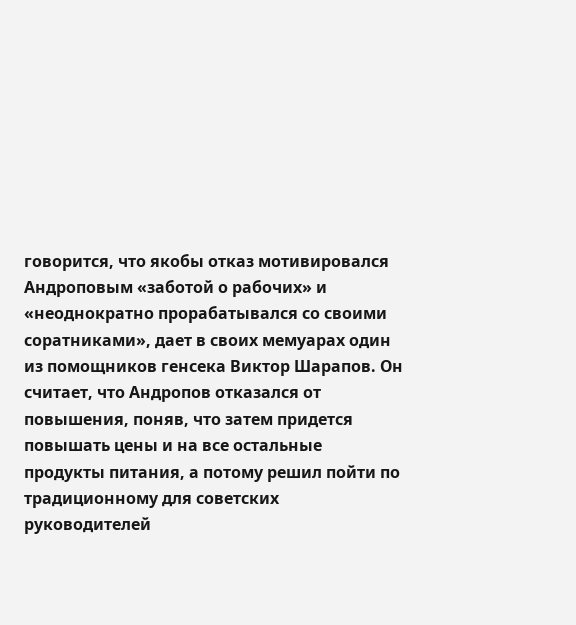говорится, что якобы отказ мотивировался Андроповым «заботой о рабочих» и «неоднократно прорабатывался со своими соратниками», дает в своих мемуарах один из помощников генсека Виктор Шарапов. Он считает, что Андропов отказался от повышения, поняв, что затем придется повышать цены и на все остальные продукты питания, а потому решил пойти по традиционному для советских руководителей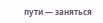пути — заняться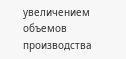увеличением объемов производства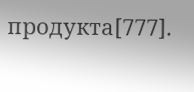продукта[777].